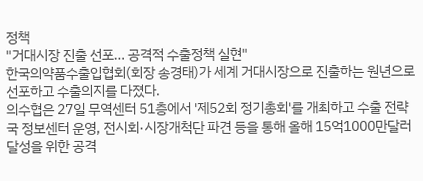정책
"거대시장 진출 선포… 공격적 수출정책 실현"
한국의약품수출입협회(회장 송경태)가 세계 거대시장으로 진출하는 원년으로 선포하고 수출의지를 다졌다.
의수협은 27일 무역센터 51층에서 '제52회 정기총회'를 개최하고 수출 전략국 정보센터 운영, 전시회·시장개척단 파견 등을 통해 올해 15억1000만달러 달성을 위한 공격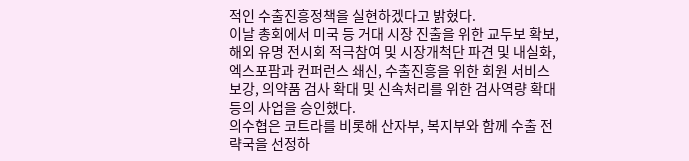적인 수출진흥정책을 실현하겠다고 밝혔다.
이날 총회에서 미국 등 거대 시장 진출을 위한 교두보 확보, 해외 유명 전시회 적극참여 및 시장개척단 파견 및 내실화, 엑스포팜과 컨퍼런스 쇄신, 수출진흥을 위한 회원 서비스 보강, 의약품 검사 확대 및 신속처리를 위한 검사역량 확대 등의 사업을 승인했다.
의수협은 코트라를 비롯해 산자부, 복지부와 함께 수출 전략국을 선정하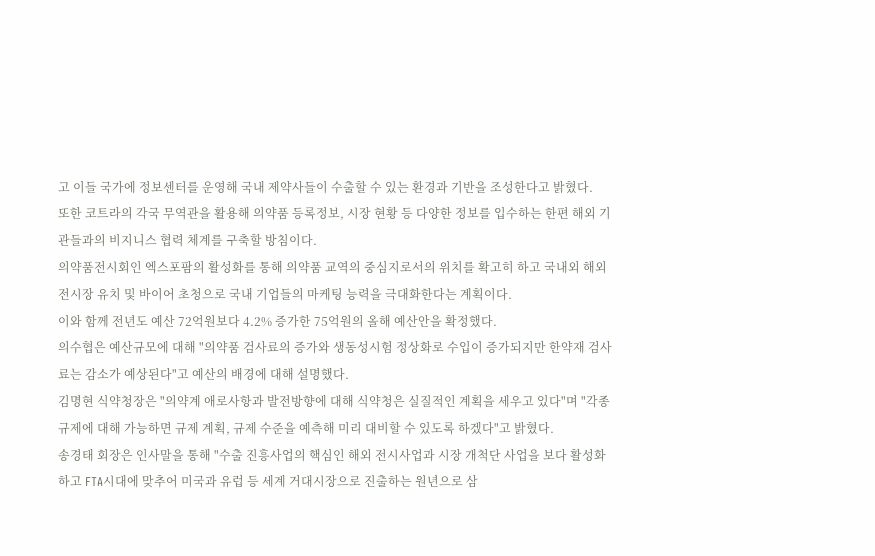고 이들 국가에 정보센터를 운영해 국내 제약사들이 수출할 수 있는 환경과 기반을 조성한다고 밝혔다.
또한 코트라의 각국 무역관을 활용해 의약품 등록정보, 시장 현황 등 다양한 정보를 입수하는 한편 해외 기관들과의 비지니스 협력 체계를 구축할 방침이다.
의약품전시회인 엑스포팜의 활성화를 통해 의약품 교역의 중심지로서의 위치를 확고히 하고 국내외 해외 전시장 유치 및 바이어 초청으로 국내 기업들의 마케팅 능력을 극대화한다는 계획이다.
이와 함께 전년도 예산 72억원보다 4.2% 증가한 75억원의 올해 예산안을 확정했다.
의수협은 예산규모에 대해 "의약품 검사료의 증가와 생동성시험 정상화로 수입이 증가되지만 한약재 검사료는 감소가 예상된다"고 예산의 배경에 대해 설명했다.
김명현 식약청장은 "의약계 애로사항과 발전방향에 대해 식약청은 실질적인 계획을 세우고 있다"며 "각종 규제에 대해 가능하면 규제 계획, 규제 수준을 예측해 미리 대비할 수 있도록 하겠다"고 밝혔다.
송경태 회장은 인사말을 통해 "수출 진흥사업의 핵심인 해외 전시사업과 시장 개척단 사업을 보다 활성화하고 FTA시대에 맞추어 미국과 유럽 등 세계 거대시장으로 진출하는 원년으로 삼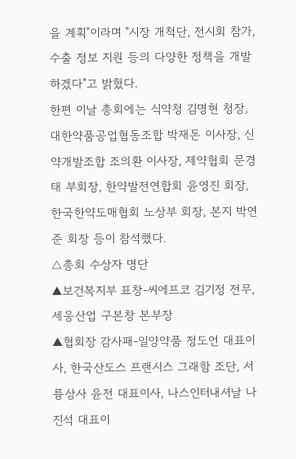을 계획"이라며 "시장 개척단, 전시회 참가, 수출 정보 지원 등의 다양한 정책을 개발하겠다"고 밝혔다.
한편 이날 총회에는 식약청 김명현 청장, 대한약품공업협동조합 박재돈 이사장, 신약개발조합 조의환 이사장, 제약협회 문경태 부회장, 한약발전연합회 윤영진 회장, 한국한약도매협회 노상부 회장, 본지 박연준 회장 등이 참석했다.
△총회 수상자 명단
▲보건복지부 표창-씨에프코 김기정 전무, 세웅산업 구본창 본부장
▲협회장 감사패-일양약품 정도언 대표이사, 한국산도스 프랜시스 그래함 조단, 서륭상사 윤전 대표이사, 나스인터내셔날 나진석 대표이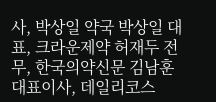사, 박상일 약국 박상일 대표, 크라운제약 허재두 전무, 한국의약신문 김남훈 대표이사, 데일리코스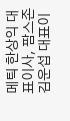메틱 한상익 대표이사, 팜스존 김운섭 대표이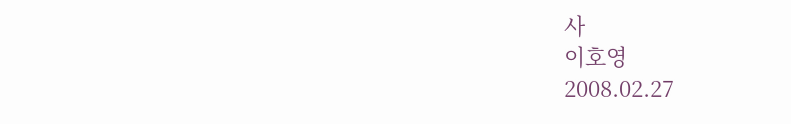사
이호영
2008.02.27